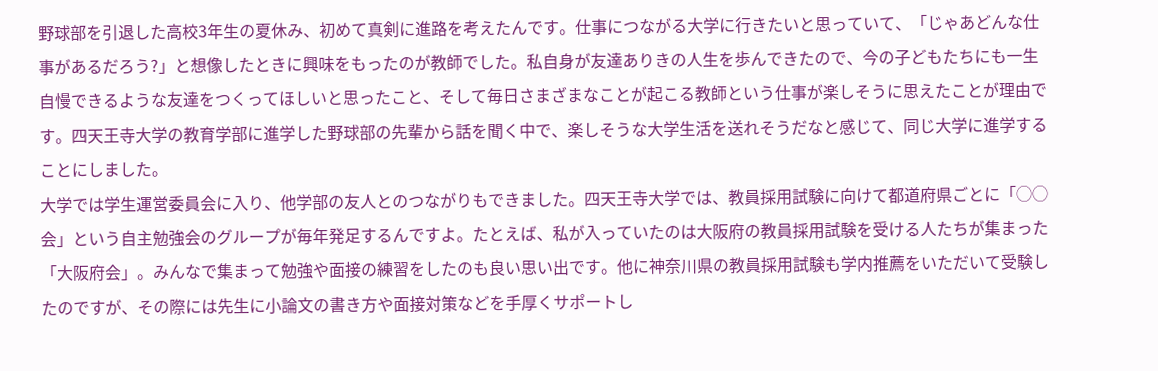野球部を引退した高校3年生の夏休み、初めて真剣に進路を考えたんです。仕事につながる大学に行きたいと思っていて、「じゃあどんな仕事があるだろう?」と想像したときに興味をもったのが教師でした。私自身が友達ありきの人生を歩んできたので、今の子どもたちにも一生自慢できるような友達をつくってほしいと思ったこと、そして毎日さまざまなことが起こる教師という仕事が楽しそうに思えたことが理由です。四天王寺大学の教育学部に進学した野球部の先輩から話を聞く中で、楽しそうな大学生活を送れそうだなと感じて、同じ大学に進学することにしました。
大学では学生運営委員会に入り、他学部の友人とのつながりもできました。四天王寺大学では、教員採用試験に向けて都道府県ごとに「◯◯会」という自主勉強会のグループが毎年発足するんですよ。たとえば、私が入っていたのは大阪府の教員採用試験を受ける人たちが集まった「大阪府会」。みんなで集まって勉強や面接の練習をしたのも良い思い出です。他に神奈川県の教員採用試験も学内推薦をいただいて受験したのですが、その際には先生に小論文の書き方や面接対策などを手厚くサポートし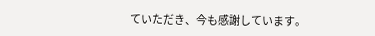ていただき、今も感謝しています。